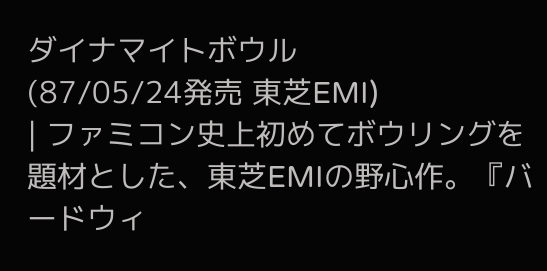ダイナマイトボウル
(87/05/24発売 東芝EMI)
| ファミコン史上初めてボウリングを題材とした、東芝EMIの野心作。『バードウィ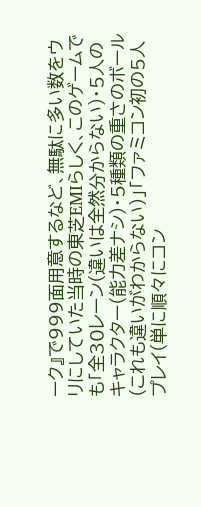ーク』で999面用意するなど、無駄に多い数をウリにしていた当時の東芝EMIらしく、このゲームでも「全30レーン(違いは全然分からない)・5人のキャラクター(能力差ナシ)・5種類の重さのボール(これも違いがわからない)」「ファミコン初の5人プレイ(単に順々にコン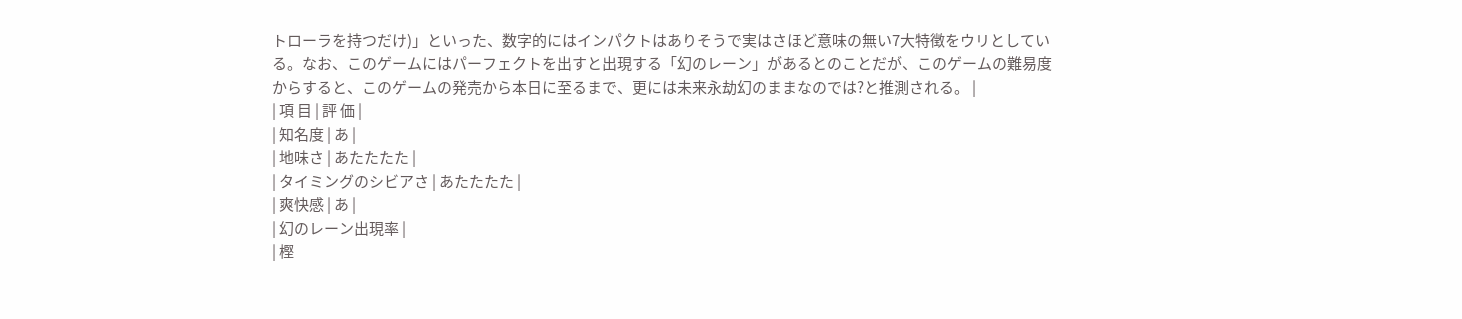トローラを持つだけ)」といった、数字的にはインパクトはありそうで実はさほど意味の無い7大特徴をウリとしている。なお、このゲームにはパーフェクトを出すと出現する「幻のレーン」があるとのことだが、このゲームの難易度からすると、このゲームの発売から本日に至るまで、更には未来永劫幻のままなのでは?と推測される。 |
| 項 目 | 評 価 |
| 知名度 | あ |
| 地味さ | あたたたた |
| タイミングのシビアさ | あたたたた |
| 爽快感 | あ |
| 幻のレーン出現率 |
| 樫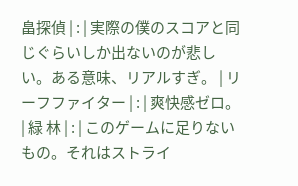畠探偵 | : | 実際の僕のスコアと同じぐらいしか出ないのが悲しい。ある意味、リアルすぎ。 | リーフファイター | : | 爽快感ゼロ。 | 緑 林 | : | このゲームに足りないもの。それはストライ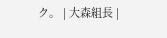ク。 | 大森組長 |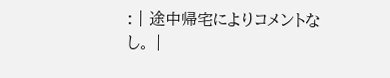: | 途中帰宅によりコメントなし。 |